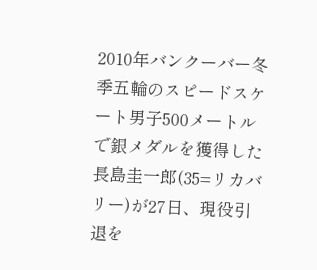2010年バンクーバー冬季五輪のスピードスケート男子500メートルで銀メダルを獲得した長島圭一郎(35=リカバリー)が27日、現役引退を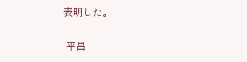表明した。

 平昌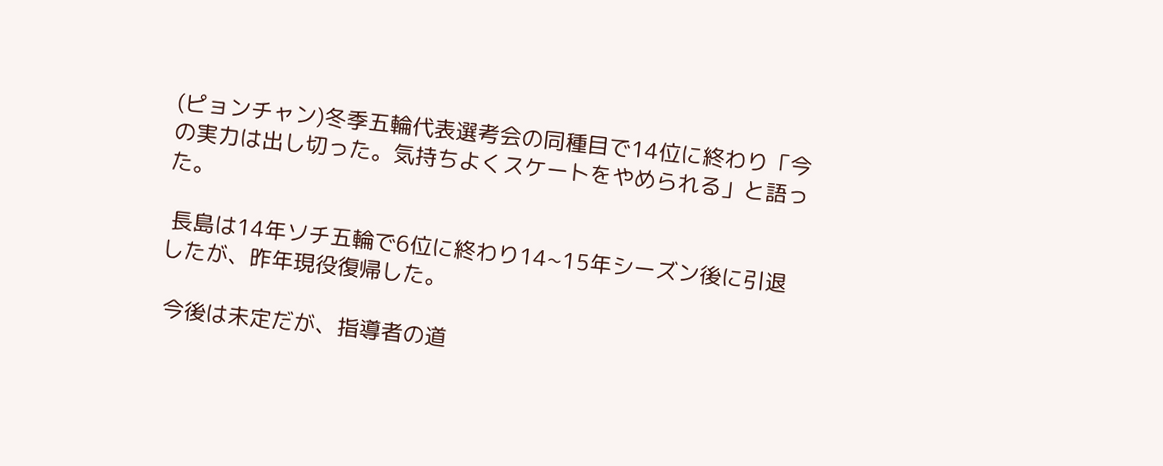(ピョンチャン)冬季五輪代表選考会の同種目で14位に終わり「今の実力は出し切った。気持ちよくスケートをやめられる」と語った。

 長島は14年ソチ五輪で6位に終わり14~15年シーズン後に引退したが、昨年現役復帰した。

 今後は未定だが、指導者の道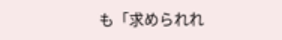も「求められれ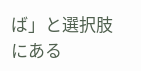ば」と選択肢にある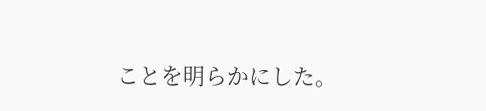ことを明らかにした。